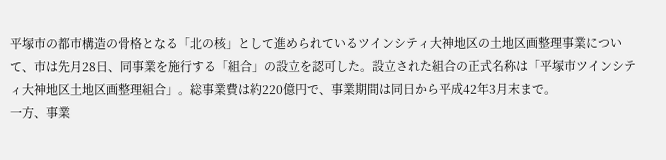平塚市の都市構造の骨格となる「北の核」として進められているツインシティ大神地区の土地区画整理事業について、市は先月28日、同事業を施行する「組合」の設立を認可した。設立された組合の正式名称は「平塚市ツインシティ大神地区土地区画整理組合」。総事業費は約220億円で、事業期間は同日から平成42年3月末まで。
一方、事業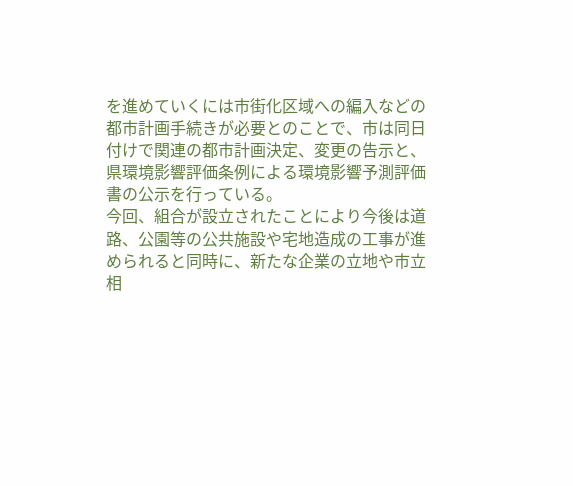を進めていくには市街化区域への編入などの都市計画手続きが必要とのことで、市は同日付けで関連の都市計画決定、変更の告示と、県環境影響評価条例による環境影響予測評価書の公示を行っている。
今回、組合が設立されたことにより今後は道路、公園等の公共施設や宅地造成の工事が進められると同時に、新たな企業の立地や市立相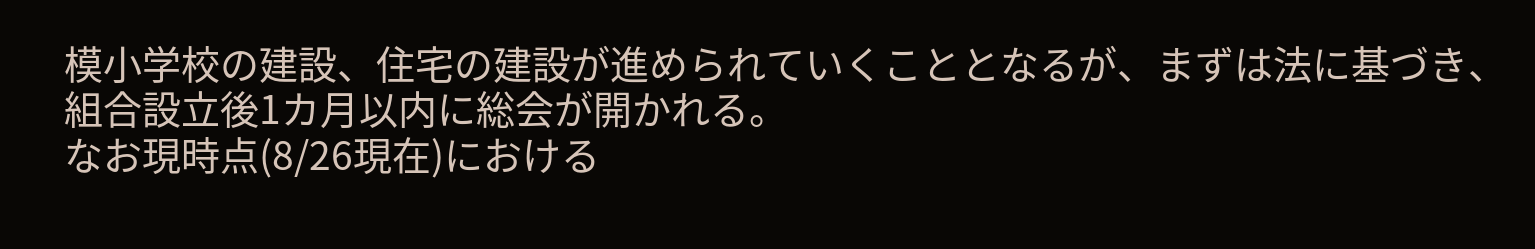模小学校の建設、住宅の建設が進められていくこととなるが、まずは法に基づき、組合設立後1カ月以内に総会が開かれる。
なお現時点(8/26現在)における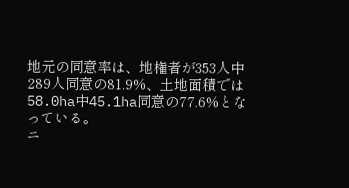地元の同意率は、地権者が353人中289人同意の81.9%、土地面積では58.0ha中45.1ha同意の77.6%となっている。
ニ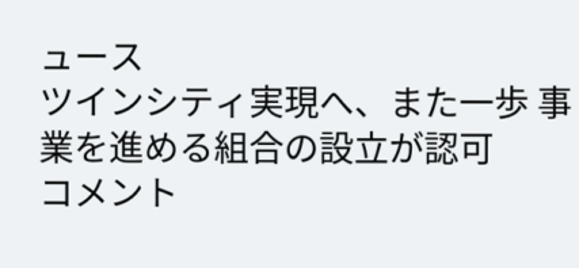ュース
ツインシティ実現へ、また一歩 事業を進める組合の設立が認可
コメント